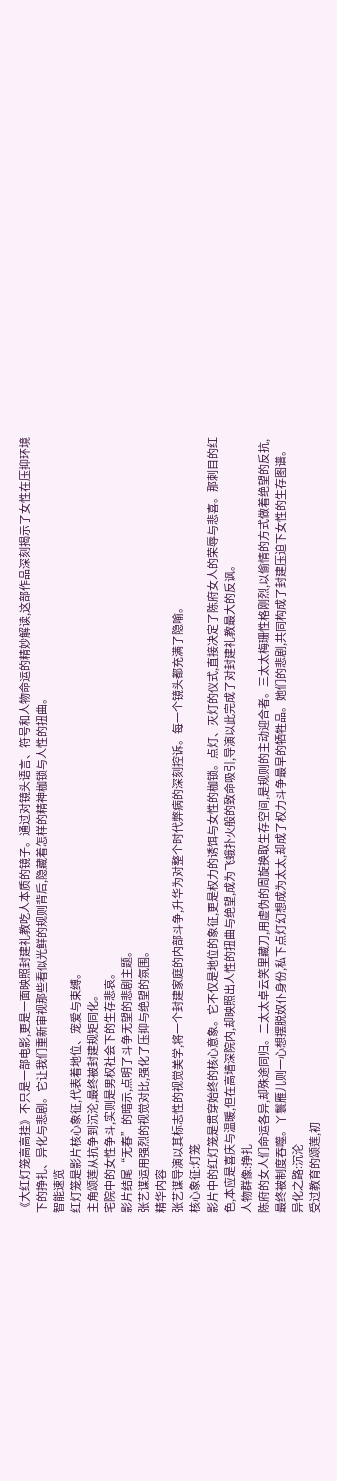《大红灯笼高高挂》不只是一部电影,更是一面映照封建礼教吃人本质的镜子。通过对镜头语言、符号和人物命运的精妙解读,这部作品深刻揭示了女性在压抑环境下的挣扎、异化与悲剧。它让我们重新审视那些看似光鲜的规则背后,隐藏着怎样的精神枷锁与人性的扭曲。
智能速览
红灯笼是影片核心象征,代表着地位、宠爱与束缚。
主角颂莲从抗争到沉沦,最终被封建规矩同化。
宅院中的女性争斗,实则是男权社会下的生存悲哀。
影片结尾“无春”的暗示,点明了斗争无望的悲剧主题。
张艺谋运用强烈的视觉对比,强化了压抑与绝望的氛围。
精华内容
张艺谋导演以其标志性的视觉美学,将一个封建家庭的内部斗争,升华为对整个时代弊病的深刻控诉。每一个镜头都充满了隐喻。
核心象征:灯笼
影片中的红灯笼是贯穿始终的核心意象。它不仅是地位的象征,更是权力的诱饵与女性的枷锁。点灯、灭灯的仪式,直接决定了陈府女人的荣辱与悲喜。那刺目的红色,本应是喜庆与温暖,但在高墙深院内,却映照出人性的扭曲与绝望,成为飞蛾扑火般的致命吸引,导演以此完成了对封建礼教最大的反讽。
人物群像:挣扎
陈府的女人们命运各异,却殊途同归。二太太卓云笑里藏刀,用虚伪的周旋换取生存空间,是规则的主动迎合者。三太太梅珊性格刚烈,以偷情的方式做着绝望的反抗,最终被制度吞噬。丫鬟雁儿则一心想摆脱奴仆身份,私下点灯幻想成为太太,却成了权力斗争最早的牺牲品。她们的悲剧,共同构成了封建压迫下女性的生存图谱。
异化之路:沉沦
受过教育的颂莲,初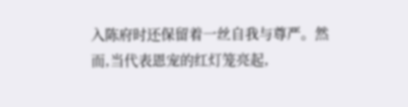入陈府时还保留着一丝自我与尊严。然而,当代表恩宠的红灯笼亮起,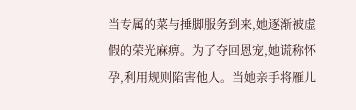当专属的菜与捶脚服务到来,她逐渐被虚假的荣光麻痹。为了夺回恩宠,她谎称怀孕,利用规则陷害他人。当她亲手将雁儿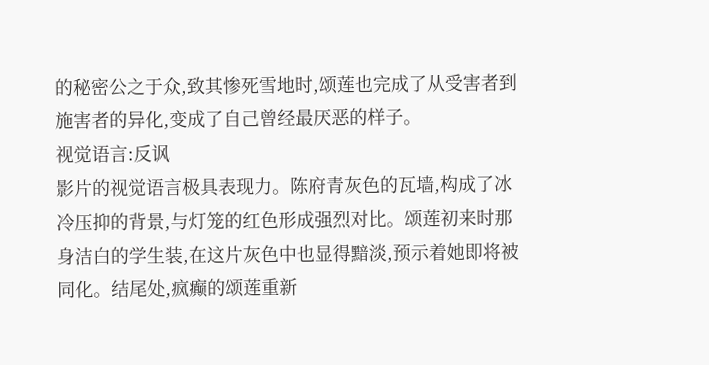的秘密公之于众,致其惨死雪地时,颂莲也完成了从受害者到施害者的异化,变成了自己曾经最厌恶的样子。
视觉语言:反讽
影片的视觉语言极具表现力。陈府青灰色的瓦墙,构成了冰冷压抑的背景,与灯笼的红色形成强烈对比。颂莲初来时那身洁白的学生装,在这片灰色中也显得黯淡,预示着她即将被同化。结尾处,疯癫的颂莲重新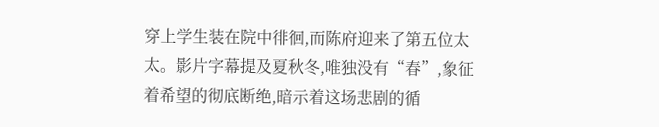穿上学生装在院中徘徊,而陈府迎来了第五位太太。影片字幕提及夏秋冬,唯独没有“春”,象征着希望的彻底断绝,暗示着这场悲剧的循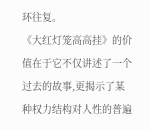环往复。
《大红灯笼高高挂》的价值在于它不仅讲述了一个过去的故事,更揭示了某种权力结构对人性的普遍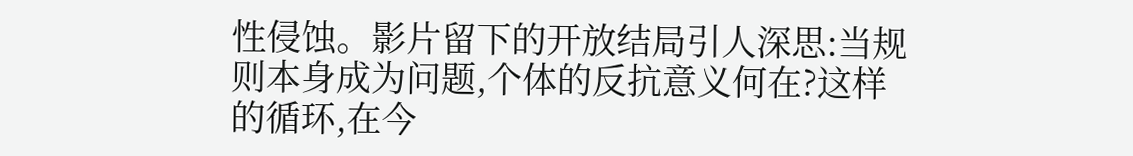性侵蚀。影片留下的开放结局引人深思:当规则本身成为问题,个体的反抗意义何在?这样的循环,在今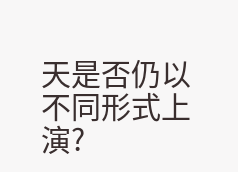天是否仍以不同形式上演?